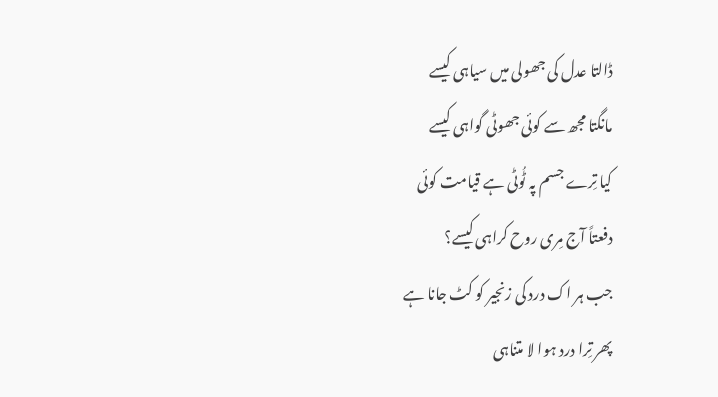ڈالتا عدل کی جھولی میں سیاہی کیسے
مانگتا مجھ سے کوئی جھوٹی گواہی کیسے
کیا تِرے جسم پہ ٹُوٹی ہے قیامت کوئی
دفعتاً آج مِری روح کراہی کیسے؟
جب ہر اک درد کی زنجیر کو کٹ جانا ہے
پھر تِرا درد ہوا لا متناہی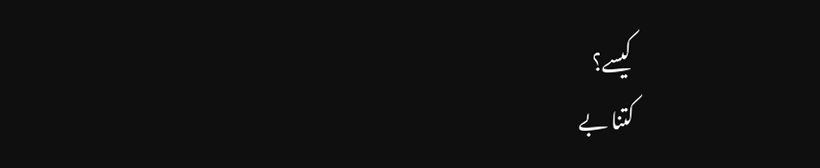کیسے؟
کتنا بے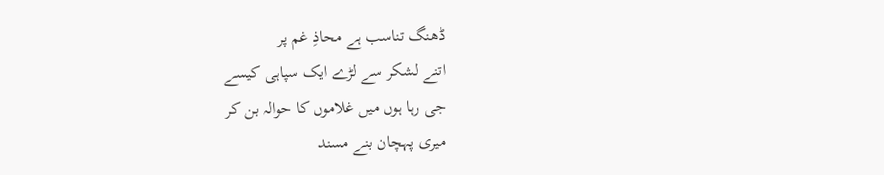ڈھنگ تناسب ہے محاذِ غم پر
اتنے لشکر سے لڑے ایک سپاہی کیسے
جی رہا ہوں میں غلاموں کا حوالہ بن کر
میری پہچان بنے مسند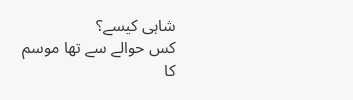شاہی کیسے؟
کس حوالے سے تھا موسم کا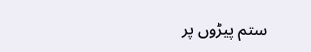ستم پیڑوں پر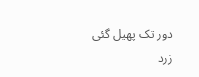دور تک پھیل گئی زرد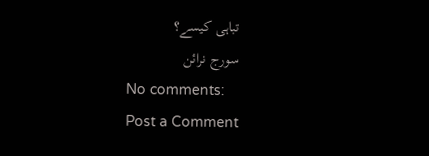تباہی کیسے؟
سورج نرائن
No comments:
Post a Comment